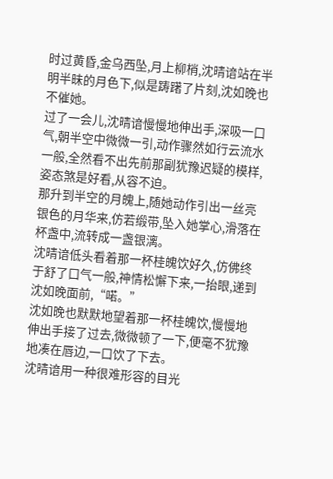时过黄昏,金乌西坠,月上柳梢,沈晴谙站在半明半昧的月色下,似是踌躇了片刻,沈如晚也不催她。
过了一会儿,沈晴谙慢慢地伸出手,深吸一口气,朝半空中微微一引,动作骤然如行云流水一般,全然看不出先前那副犹豫迟疑的模样,姿态煞是好看,从容不迫。
那升到半空的月魄上,随她动作引出一丝亮银色的月华来,仿若缎带,坠入她掌心,滑落在杯盏中,流转成一盏银漓。
沈晴谙低头看着那一杯桂魄饮好久,仿佛终于舒了口气一般,神情松懈下来,一抬眼,递到沈如晚面前,“喏。”
沈如晚也默默地望着那一杯桂魄饮,慢慢地伸出手接了过去,微微顿了一下,便毫不犹豫地凑在唇边,一口饮了下去。
沈晴谙用一种很难形容的目光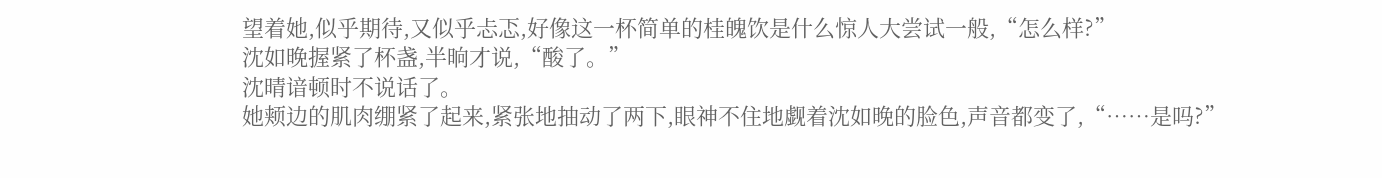望着她,似乎期待,又似乎忐忑,好像这一杯简单的桂魄饮是什么惊人大尝试一般,“怎么样?”
沈如晚握紧了杯盏,半晌才说,“酸了。”
沈晴谙顿时不说话了。
她颊边的肌肉绷紧了起来,紧张地抽动了两下,眼神不住地觑着沈如晚的脸色,声音都变了,“……是吗?”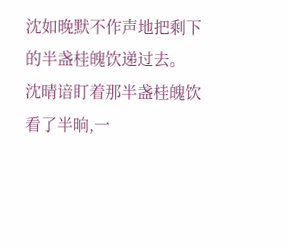沈如晚默不作声地把剩下的半盏桂魄饮递过去。
沈晴谙盯着那半盏桂魄饮看了半晌,一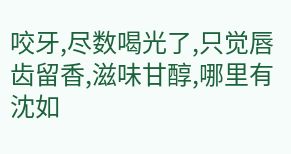咬牙,尽数喝光了,只觉唇齿留香,滋味甘醇,哪里有沈如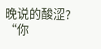晚说的酸涩?
“你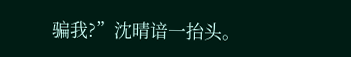骗我?”沈晴谙一抬头。